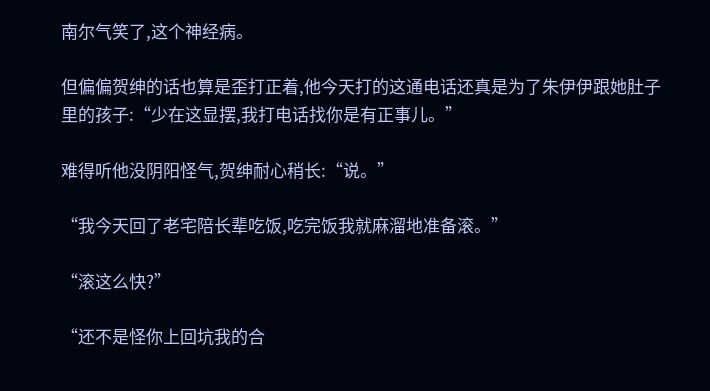南尔气笑了,这个神经病。

但偏偏贺绅的话也算是歪打正着,他今天打的这通电话还真是为了朱伊伊跟她肚子里的孩子:“少在这显摆,我打电话找你是有正事儿。”

难得听他没阴阳怪气,贺绅耐心稍长:“说。”

“我今天回了老宅陪长辈吃饭,吃完饭我就麻溜地准备滚。”

“滚这么快?”

“还不是怪你上回坑我的合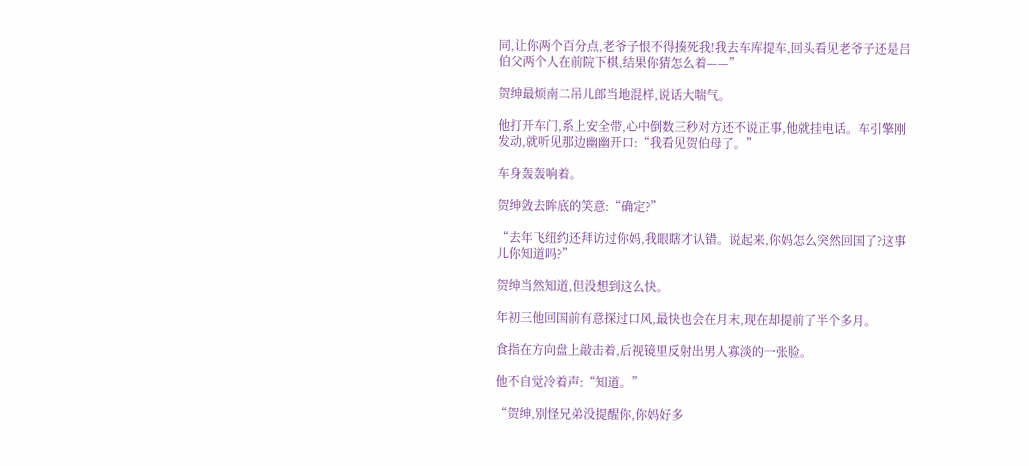同,让你两个百分点,老爷子恨不得揍死我!我去车库提车,回头看见老爷子还是吕伯父两个人在前院下棋,结果你猜怎么着——”

贺绅最烦南二吊儿郎当地混样,说话大喘气。

他打开车门,系上安全带,心中倒数三秒对方还不说正事,他就挂电话。车引擎刚发动,就听见那边幽幽开口:“我看见贺伯母了。”

车身轰轰响着。

贺绅敛去眸底的笑意:“确定?”

“去年飞纽约还拜访过你妈,我眼瞎才认错。说起来,你妈怎么突然回国了?这事儿你知道吗?”

贺绅当然知道,但没想到这么快。

年初三他回国前有意探过口风,最快也会在月末,现在却提前了半个多月。

食指在方向盘上敲击着,后视镜里反射出男人寡淡的一张脸。

他不自觉冷着声:“知道。”

“贺绅,别怪兄弟没提醒你,你妈好多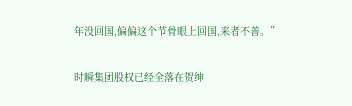年没回国,偏偏这个节骨眼上回国,来者不善。”

时瞬集团股权已经全落在贺绅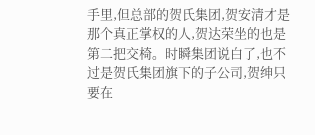手里,但总部的贺氏集团,贺安清才是那个真正掌权的人,贺达荣坐的也是第二把交椅。时瞬集团说白了,也不过是贺氏集团旗下的子公司,贺绅只要在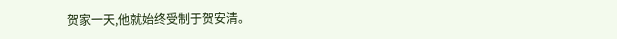贺家一天,他就始终受制于贺安清。